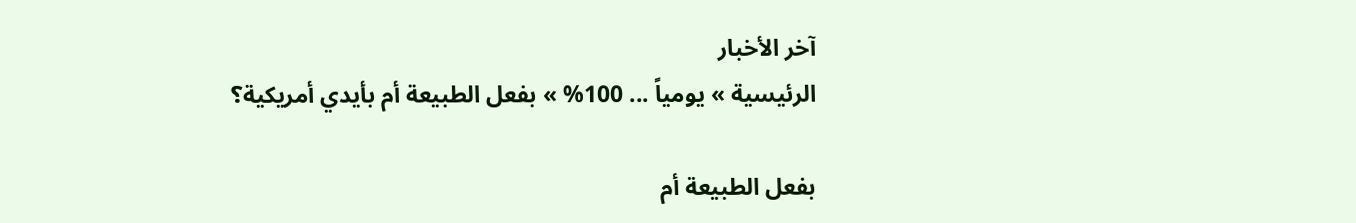آخر الأخبار
الرئيسية » يومياً ... 100% » بفعل الطبيعة أم بأيدي أمريكية؟

بفعل الطبيعة أم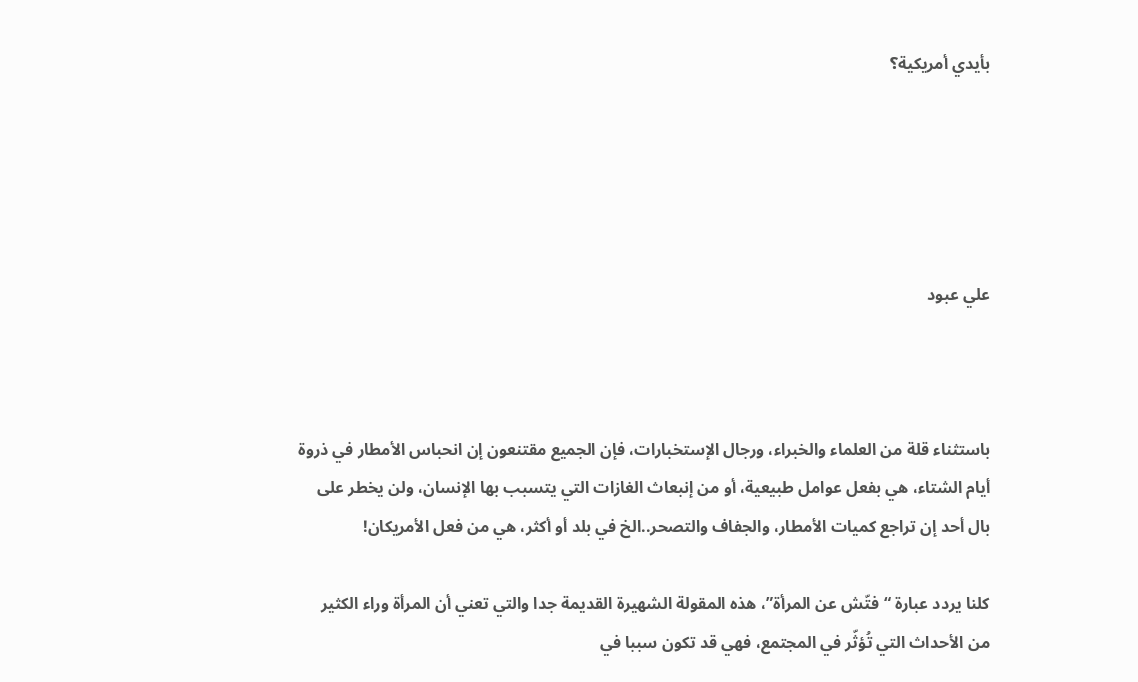بأيدي أمريكية؟





علي عبود



باستثناء قلة من العلماء والخبراء، ورجال الإستخبارات، فإن الجميع مقتنعون إن انحباس الأمطار في ذروة أيام الشتاء، هي بفعل عوامل طبيعية، أو من إنبعاث الغازات التي يتسبب بها الإنسان، ولن يخطر على بال أحد إن تراجع كميات الأمطار، والجفاف والتصحر..الخ في بلد أو أكثر، هي من فعل الأمريكان!

كلنا يردد عبارة “فتّش عن المرأة”، هذه المقولة الشهيرة القديمة جدا والتي تعني أن المرأة وراء الكثير من الأحداث التي تُؤثّر في المجتمع، فهي قد تكون سببا في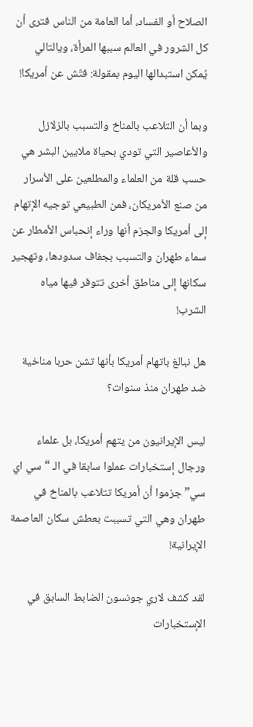الصلاح أو الفساد، أما العامة من الناس فترى أن كل الشرور في العالم سببها المرأة، ويالتالي يُمكن استبدالها اليوم بمقولة: فتّش عن أمريكا!

وبما أن التلاعب بالمناخ والتسبب بالزلازل والأعاصير التي تودي بحياة ملايين البشر هي حسب قلة من العلماء والمطلعين على الأسرار من صنع الأمريكان، فمن الطبيعي توجيه الإتهام إلى أمريكا والجزم أنها وراء إنحباس الأمطار عن سماء طهران والتسبب بجفاف سدودها، وتهجير سكانها إلى مناطق أخرى تتوفر فيها مياه الشرب!

هل نبالغ باتهام أمريكا بأنها تشن حربا مناخية ضد طهران منذ سنوات؟

ليس الإيرانيون من يتهم أمريكا، بل علماء ورجال إستخبارات عملوا سابقا في الـ “سي اي سي” جزموا أن أمريكا تتلاعب بالمناخ في طهران وهي التي تسببت بعطش سكان العاصمة الإيرانية!

لقد كشف لاري جونسون الضابط السابق في الإستخبارات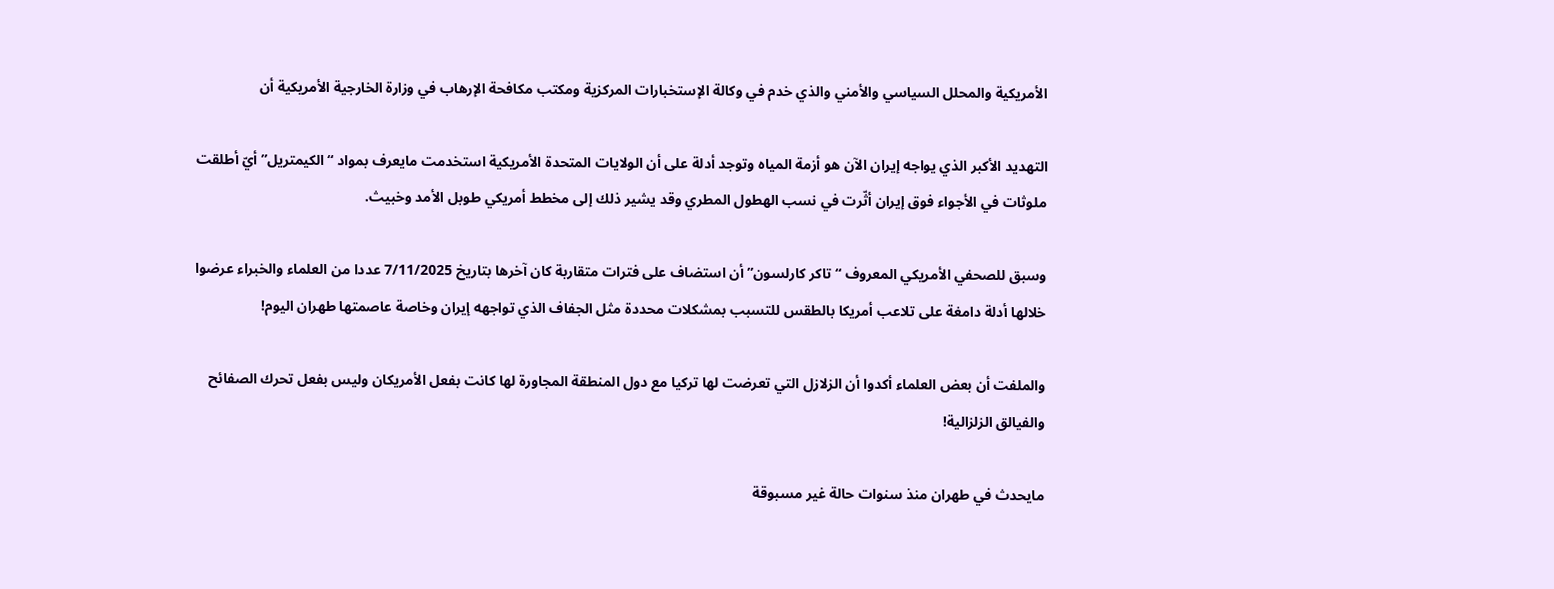الأمريكية والمحلل السياسي والأمني والذي خدم في وكالة الإستخبارات المركزية ومكتب مكافحة الإرهاب في وزارة الخارجية الأمريكية أن

التهديد الأكبر الذي يواجه إيران الآن هو أزمة المياه وتوجد أدلة على أن الولايات المتحدة الأمريكية استخدمت مايعرف بمواد “الكيمتريل” أيّ أطلقت ملوثات في الأجواء فوق إيران أثّرت في نسب الهطول المطري وقد يشير ذلك إلى مخطط أمريكي طوبل الأمد وخبيث.

وسبق للصحفي الأمريكي المعروف “تاكر كارلسون” أن استضاف على فترات متقاربة كان آخرها بتاريخ 7/11/2025 عددا من العلماء والخبراء عرضوا خلالها أدلة دامغة على تلاعب أمريكا بالطقس للتسبب بمشكلات محددة مثل الجفاف الذي تواجهه إيران وخاصة عاصمتها طهران اليوم!

والملفت أن بعض العلماء أكدوا أن الزلازل التي تعرضت لها تركيا مع دول المنطقة المجاورة لها كانت بفعل الأمريكان وليس بفعل تحرك الصفائح والفيالق الزلزالية!

مايحدث في طهران منذ سنوات حالة غير مسبوقة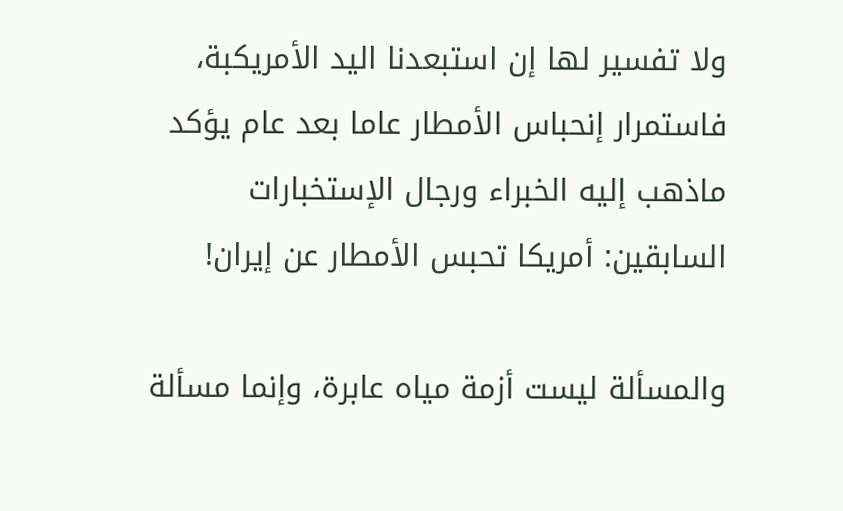ولا تفسير لها إن استبعدنا اليد الأمريكبة، فاستمرار إنحباس الأمطار عاما بعد عام يؤكد ماذهب إليه الخبراء ورجال الإستخبارات السابقين: أمريكا تحبس الأمطار عن إيران!

والمسألة ليست أزمة مياه عابرة، وإنما مسألة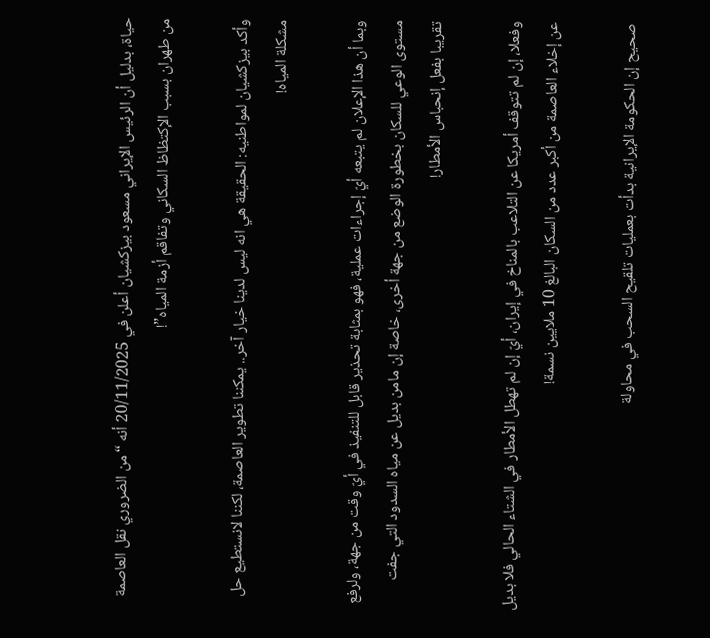حياة، بدليل أن الرئيس الإيراني مسعود بيزكشيان أعلن في 20/11/2025 أنه “من الضروري نقل العاصمة من طهران بسبب الإكتظاظ السكاني وتفاقم أزمة المياه”!

وأكد بيزكشيان لمواطنيه: الحقيقة هي انه ليس لدينا خيار آخر.. يمكننا تطوير العاصمة، لكننا لانستطيع حل مشكلة المياه!

وبما أن هذا الإعلان لم يتبعه أيّ إجراءات عملية، فهو بمثابة تحذير قابل للتنفيذ في أيّ وقت من جهة، ولرفع مستوى الوعي للسكان بخطورة الوضع من جهة أخرى، خاصة إن مامن بديل عن مياه السدود التي جفت تقريبا بفعل إنحباس الأمطار!

وفعلا، إن لم تتوقف أمريكا عن التلاعب بالمناخ في إيران، أيّ إن لم تهطل الأمطار في الشتاء الحالي فلا بديل عن إخلاء العاصمة من أكبر عدد من السكان البالغ 10 ملايين نسمة!

صحيح إن الحكومة الإيرانية بدأت بعمليات تلقيح السحب في محاولة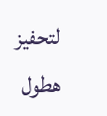لتحفيز هطول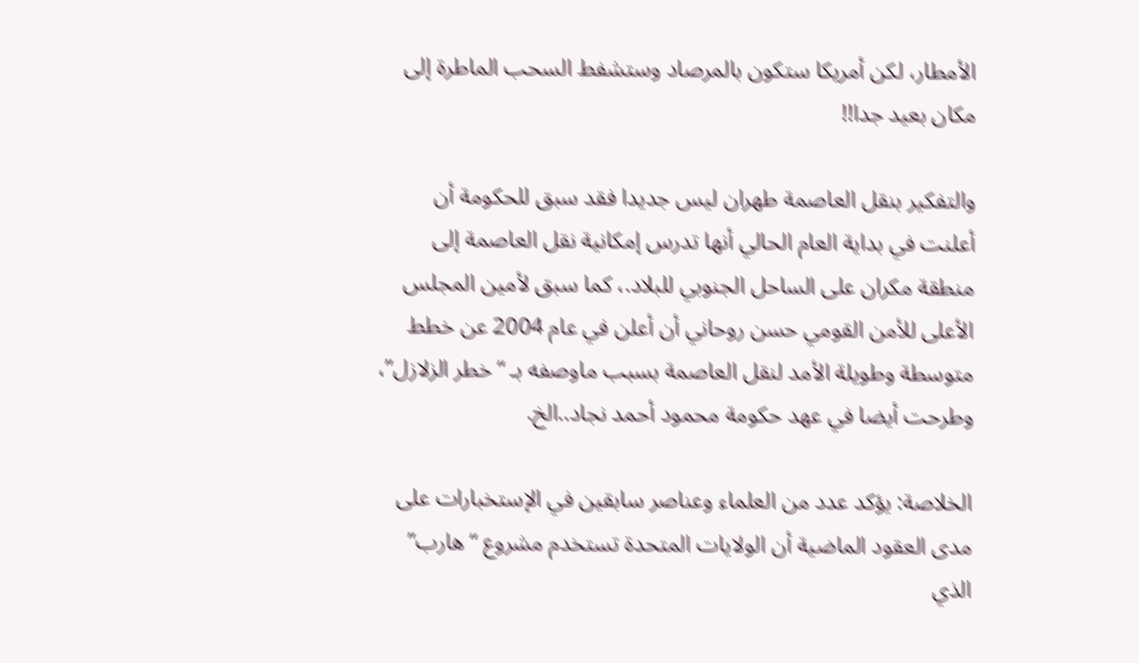الأمطار، لكن أمريكا ستكون بالمرصاد وستشفط السحب الماطرة إلى مكان بعيد جدا!!

والتفكير بنقل العاصمة طهران ليس جديدا فقد سبق للحكومة أن أعلنت في بداية العام الحالي أنها تدرس إمكانية نقل العاصمة إلى منطقة مكران على الساحل الجنوبي للبلاد.، كما سبق لأمين المجلس الأعلى للأمن القومي حسن روحاني أن أعلن في عام 2004 عن خطط متوسطة وطويلة الأمد لنقل العاصمة بسبب ماوصفه بـ “خطر الزلازل”، وطرحت أيضا في عهد حكومة محمود أحمد نجاد..الخ.

الخلاصة: يؤكد عدد من العلماء وعناصر سابقين في الإستخبارات على مدى العقود الماضية أن الولايات المتحدة تستخدم مشروع “هارب” الذي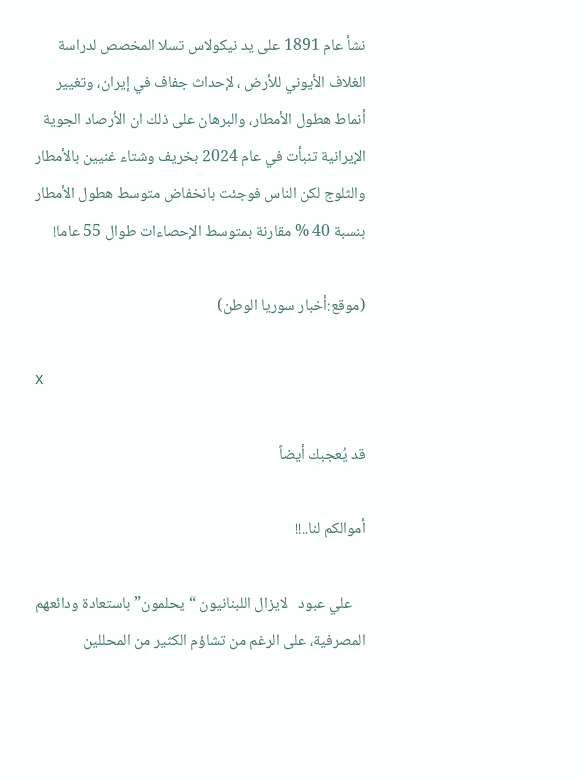نشأ عام 1891 على يد نيكولاس تسلا المخصص لدراسة الغلاف الأيوني للأرض ، لإحداث جفاف في إيران، وتغيير أنماط هطول الأمطار، والبرهان على ذلك ان الأرصاد الجوية الإيرانية تنبأت في عام 2024 بخريف وشتاء غنيين بالأمطار والثلوج لكن الناس فوجئت بانخفاض متوسط هطول الأمطار بنسبة 40 % مقارنة بمتوسط الإحصاءات طوال 55 عاما!

(موقع:أخبار سوريا الوطن)

x

قد يُعجبك أيضاً

أموالكم لنا..!!

    علي عبود   لايزال اللبنانيون “يحلمون” باستعادة ودائعهم المصرفية، على الرغم من تشاؤم الكثير من المحللين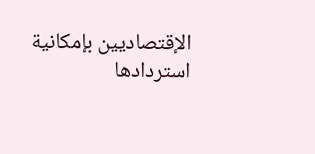الإقتصاديين بإمكانية استردادها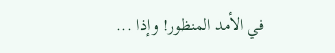في الأمد المنظور! وإذا ...